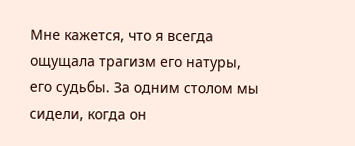Мне кажется, что я всегда ощущала трагизм его натуры, его судьбы. За одним столом мы сидели, когда он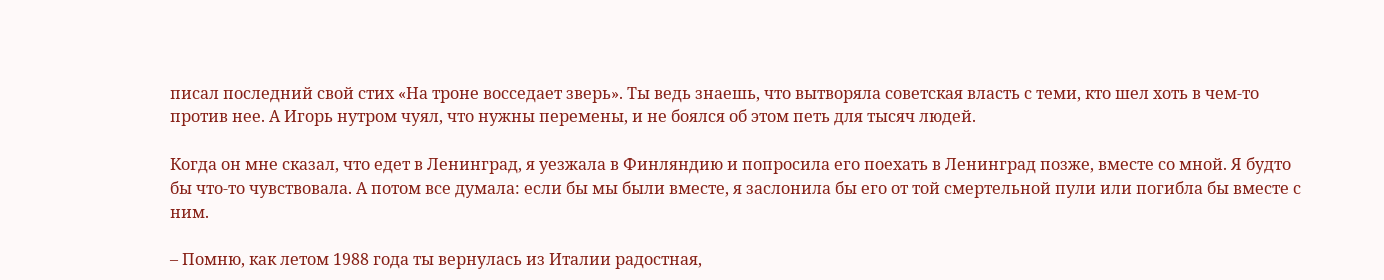писал последний свой стих «На троне восседает зверь». Ты ведь знаешь, что вытворяла советская власть с теми, кто шел хоть в чем-то против нее. А Игорь нутром чуял, что нужны перемены, и не боялся об этом петь для тысяч людей.

Когда он мне сказал, что едет в Ленинград, я уезжала в Финляндию и попросила его поехать в Ленинград позже, вместе со мной. Я будто бы что-то чувствовала. А потом все думала: если бы мы были вместе, я заслонила бы его от той смертельной пули или погибла бы вместе с ним.

– Помню, как летом 1988 года ты вернулась из Италии радостная,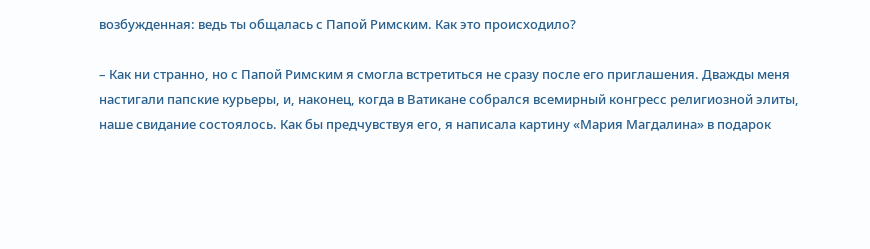возбужденная: ведь ты общалась с Папой Римским. Как это происходило?

– Как ни странно, но с Папой Римским я смогла встретиться не сразу после его приглашения. Дважды меня настигали папские курьеры, и, наконец, когда в Ватикане собрался всемирный конгресс религиозной элиты, наше свидание состоялось. Как бы предчувствуя его, я написала картину «Мария Магдалина» в подарок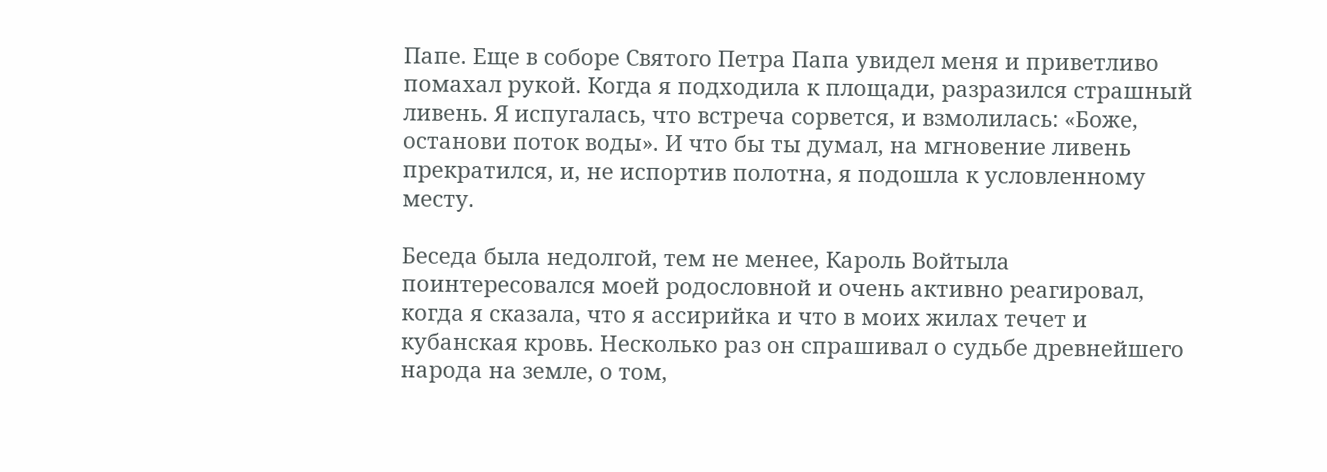Папе. Еще в соборе Святого Петра Папа увидел меня и приветливо помахал рукой. Когда я подходила к площади, разразился страшный ливень. Я испугалась, что встреча сорвется, и взмолилась: «Боже, останови поток воды». И что бы ты думал, на мгновение ливень прекратился, и, не испортив полотна, я подошла к условленному месту.

Беседа была недолгой, тем не менее, Кароль Войтыла поинтересовался моей родословной и очень активно реагировал, когда я сказала, что я ассирийка и что в моих жилах течет и кубанская кровь. Несколько раз он спрашивал о судьбе древнейшего народа на земле, о том,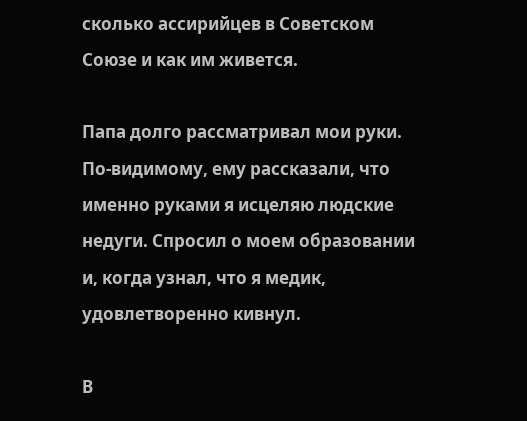сколько ассирийцев в Советском Союзе и как им живется.

Папа долго рассматривал мои руки. По-видимому, ему рассказали, что именно руками я исцеляю людские недуги. Спросил о моем образовании и, когда узнал, что я медик, удовлетворенно кивнул.

В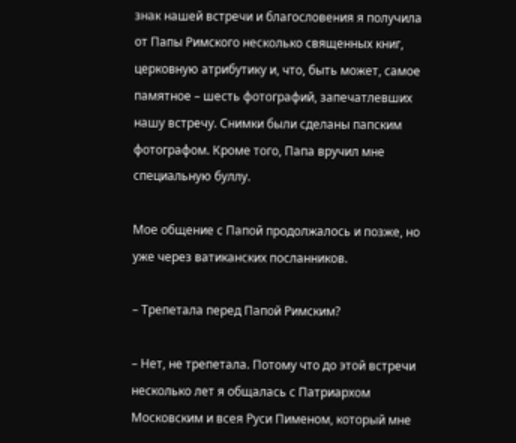знак нашей встречи и благословения я получила от Папы Римского несколько священных книг, церковную атрибутику и, что, быть может, самое памятное – шесть фотографий, запечатлевших нашу встречу. Снимки были сделаны папским фотографом. Кроме того, Папа вручил мне специальную буллу.

Мое общение с Папой продолжалось и позже, но уже через ватиканских посланников.

– Трепетала перед Папой Римским?

– Нет, не трепетала. Потому что до этой встречи несколько лет я общалась с Патриархом Московским и всея Руси Пименом, который мне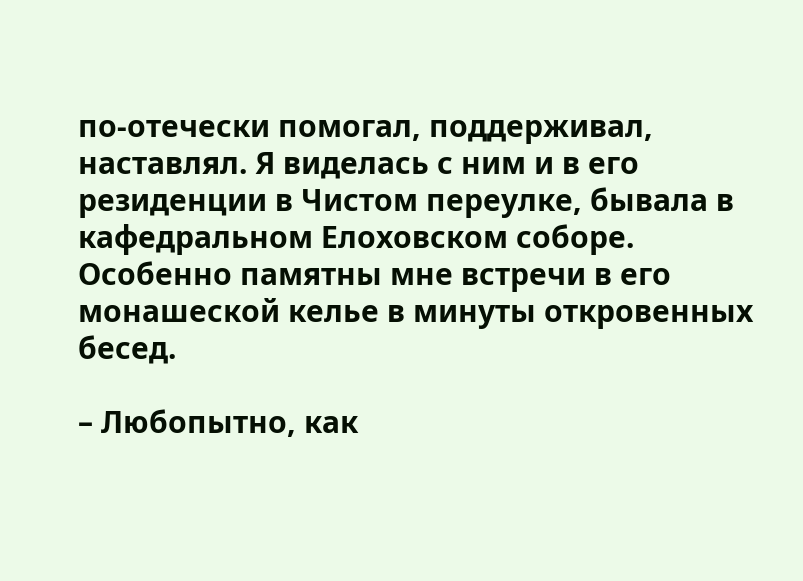по-отечески помогал, поддерживал, наставлял. Я виделась с ним и в его резиденции в Чистом переулке, бывала в кафедральном Елоховском соборе. Особенно памятны мне встречи в его монашеской келье в минуты откровенных бесед.

– Любопытно, как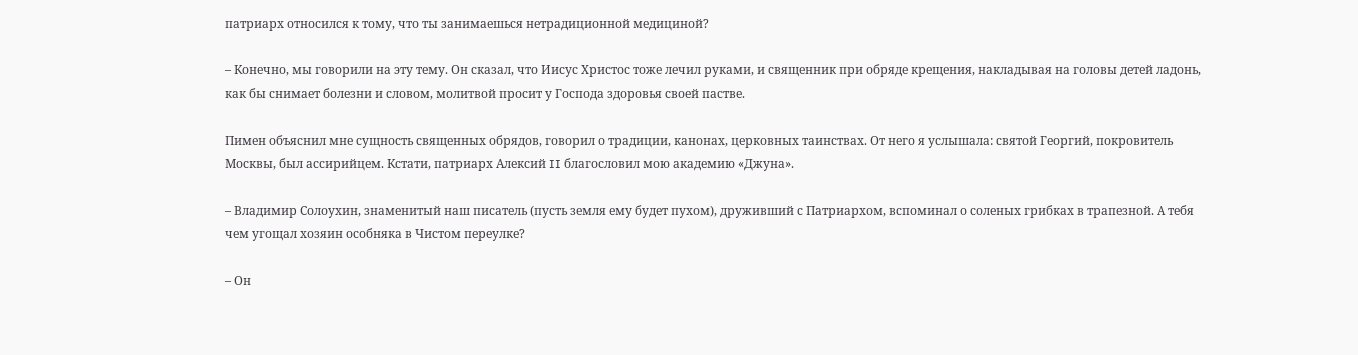патриарх относился к тому, что ты занимаешься нетрадиционной медициной?

– Конечно, мы говорили на эту тему. Он сказал, что Иисус Христос тоже лечил руками, и священник при обряде крещения, накладывая на головы детей ладонь, как бы снимает болезни и словом, молитвой просит у Господа здоровья своей пастве.

Пимен объяснил мне сущность священных обрядов, говорил о традиции, канонах, церковных таинствах. От него я услышала: святой Георгий, покровитель Москвы, был ассирийцем. Кстати, патриарх Алексий II благословил мою академию «Джуна».

– Владимир Солоухин, знаменитый наш писатель (пусть земля ему будет пухом), друживший с Патриархом, вспоминал о соленых грибках в трапезной. А тебя чем угощал хозяин особняка в Чистом переулке?

– Он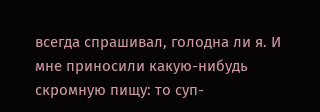всегда спрашивал, голодна ли я. И мне приносили какую-нибудь скромную пищу: то суп-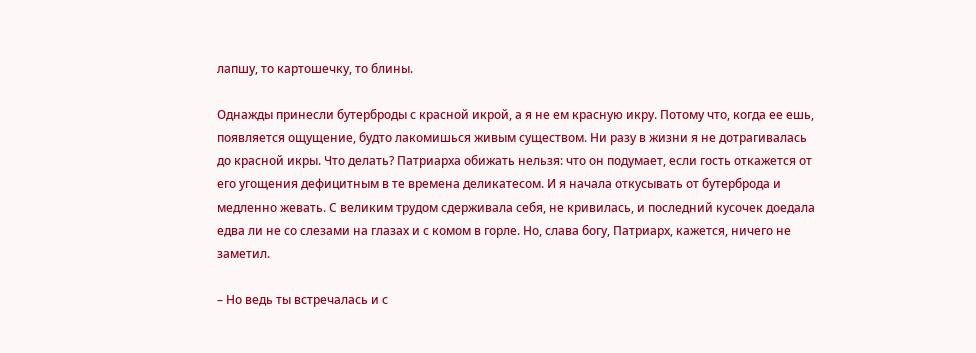лапшу, то картошечку, то блины.

Однажды принесли бутерброды с красной икрой, а я не ем красную икру. Потому что, когда ее ешь, появляется ощущение, будто лакомишься живым существом. Ни разу в жизни я не дотрагивалась до красной икры. Что делать? Патриарха обижать нельзя: что он подумает, если гость откажется от его угощения дефицитным в те времена деликатесом. И я начала откусывать от бутерброда и медленно жевать. С великим трудом сдерживала себя, не кривилась, и последний кусочек доедала едва ли не со слезами на глазах и с комом в горле. Но, слава богу, Патриарх, кажется, ничего не заметил.

– Но ведь ты встречалась и с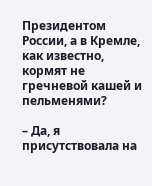Президентом России, а в Кремле, как известно, кормят не гречневой кашей и пельменями?

– Да, я присутствовала на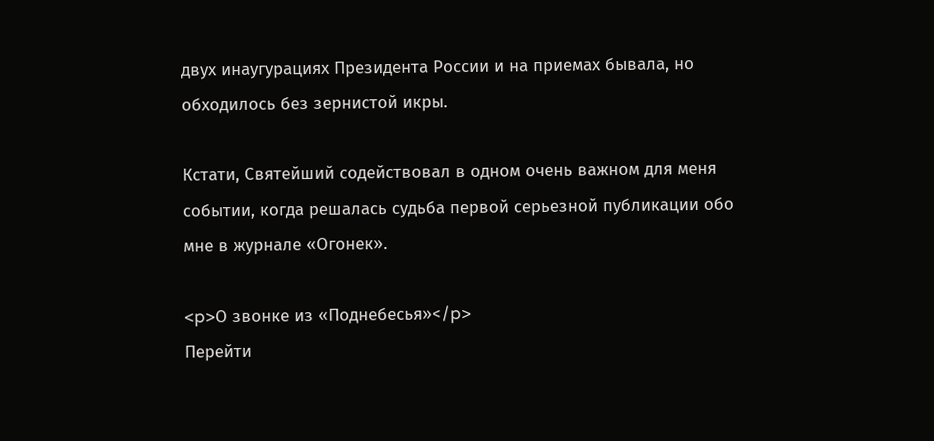двух инаугурациях Президента России и на приемах бывала, но обходилось без зернистой икры.

Кстати, Святейший содействовал в одном очень важном для меня событии, когда решалась судьба первой серьезной публикации обо мне в журнале «Огонек».

<p>О звонке из «Поднебесья»</p>
Перейти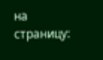на страницу: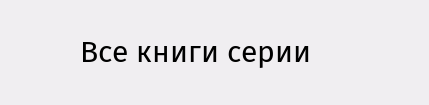Все книги серии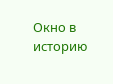Окно в историю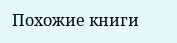Похожие книги